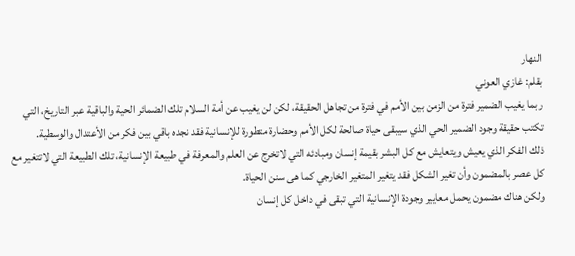النهار
بقلم: غازي العوني
ربما يغيب الضمير فترة من الزمن بين الأمم في فترة من تجاهل الحقيقة، لكن لن يغيب عن أمة السلام تلك الضمائر الحية والباقية عبر التاريخ، التي تكتب حقيقة وجود الضمير الحي الذي سيبقى حياة صالحة لكل الأمم وحضارة متطورة للإنسانية فقد نجده باقي بين فكر من الأعتدال والوسطية.
ذلك الفكر الذي يعيش ويتعايش مع كل البشر بقيمة إنسان ومبادئه التي لاتخرج عن العلم والمعرفة في طبيعة الإنسانية، تلك الطبيعة التي لاتتغير مع كل عصر بالمضمون وأن تغير الشكل فقد يتغير المتغير الخارجي كما هى سنن الحياة.
ولكن هناك مضمون يحمل معايير وجودة الإنسانية التي تبقى في داخل كل إنسان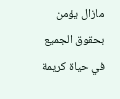مازال يؤمن بحقوق الجميع في حياة كريمة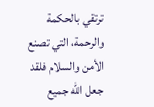ترتقي بالحكمة والرحمة، التي تصنع الأمن والسلام فلقد جعل الله جميع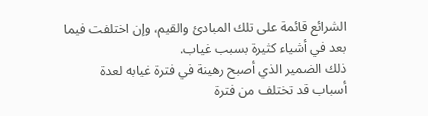الشرائع قائمة على تلك المبادئ والقيم، وإن اختلفت فيما بعد في أشياء كثيرة بسبب غياب.
ذلك الضمير الذي أصبح رهينة في فترة غيابه لعدة أسباب قد تختلف من فترة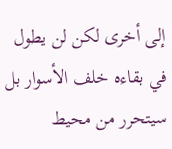إلى أخرى لكن لن يطول في بقاءه خلف الأسوار بل سيتحرر من محيط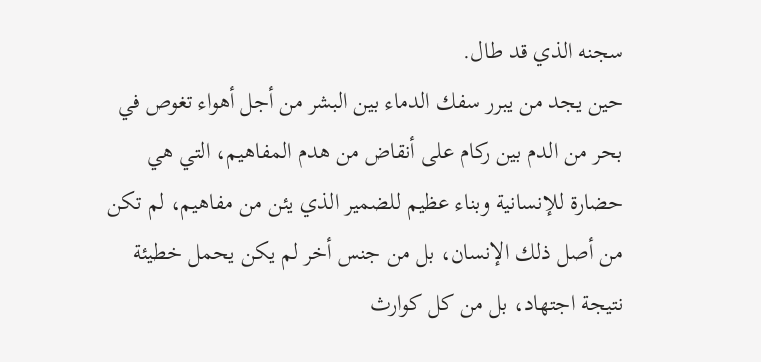سجنه الذي قد طال.
حين يجد من يبرر سفك الدماء بين البشر من أجل أهواء تغوص في بحر من الدم بين ركام على أنقاض من هدم المفاهيم، التي هي حضارة للإنسانية وبناء عظيم للضمير الذي يئن من مفاهيم، لم تكن من أصل ذلك الإنسان، بل من جنس أخر لم يكن يحمل خطيئة نتيجة اجتهاد، بل من كل كوارث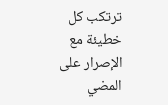ترتكب كل خطيئة مع الإصرار على المضي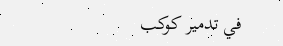في تدمير كوكب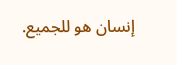إنسان هو للجميع.